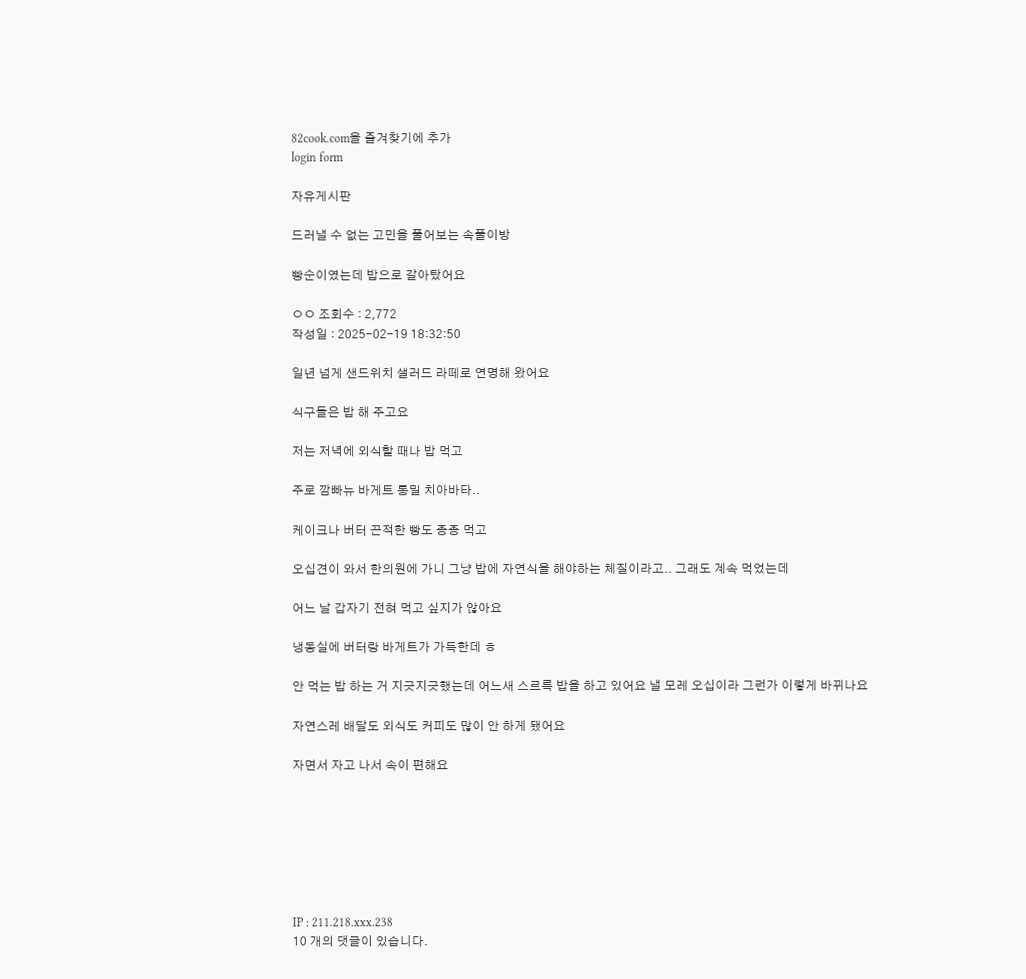82cook.com을 즐겨찾기에 추가
login form

자유게시판

드러낼 수 없는 고민을 풀어보는 속풀이방

빵순이였는데 밥으로 갈아탔어요

ㅇㅇ 조회수 : 2,772
작성일 : 2025-02-19 18:32:50

일년 넘게 샌드위치 샐러드 라떼로 연명해 왔어요

식구들은 밥 해 주고요

저는 저녁에 외식할 때나 밥 먹고

주로 깜빠뉴 바게트 통밀 치아바타..

케이크나 버터 끈적한 빵도 종종 먹고

오십견이 와서 한의원에 가니 그냥 밥에 자연식을 해야하는 체질이라고.. 그래도 계속 먹었는데

어느 날 갑자기 전혀 먹고 싶지가 않아요

냉동실에 버터랑 바게트가 가득한데 ㅎ

안 먹는 밥 하는 거 지긋지긋했는데 어느새 스르륵 밥을 하고 있어요 낼 모레 오십이라 그런가 이렇게 바뀌나요

자연스레 배달도 외식도 커피도 많이 안 하게 됐어요

자면서 자고 나서 속이 편해요







IP : 211.218.xxx.238
10 개의 댓글이 있습니다.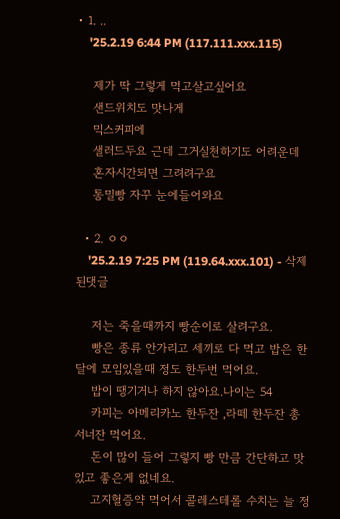• 1. ..
    '25.2.19 6:44 PM (117.111.xxx.115)

    제가 딱 그렇게 먹고살고싶어요
    샌드위치도 맛나게
    믹스커피에
    샐러드두요 근데 그거실천하기도 어려운데
    혼자시간되면 그려려구요
    통밀빵 자꾸 눈에들어와요

  • 2. ㅇㅇ
    '25.2.19 7:25 PM (119.64.xxx.101) - 삭제된댓글

    저는 죽을때까지 빵순이로 살려구요.
    빵은 종류 안가리고 세끼로 다 먹고 밥은 한달에 모임있을때 정도 한두번 먹어요.
    밥이 땡기거나 하지 않아요.나이는 54
    카피는 아메리카노 한두잔 ,라떼 한두잔 총 서너잔 먹어요.
    돈이 많이 들어 그렇지 빵 만큼 간단하고 맛있고 좋은게 없네요.
    고지혈증약 먹어서 콜레스테롤 수치는 늘 정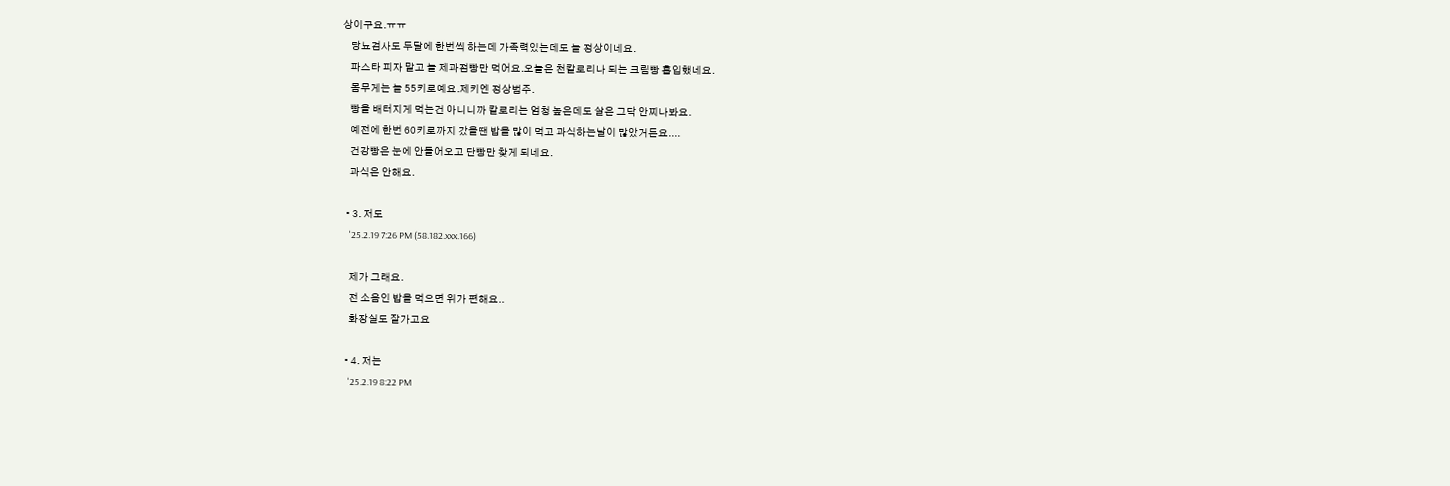상이구요.ㅠㅠ
    당뇨검사도 두달에 한번씩 하는데 가족력있는데도 늘 정상이네요.
    파스타 피자 말고 늘 제과점빵만 먹어요.오늘은 천칼로리나 되는 크림빵 흡입했네요.
    몸무게는 늘 55키로예요.제키엔 정상범주.
    빵을 배터지게 먹는건 아니니까 칼로리는 엄청 높은데도 살은 그닥 안찌나봐요.
    예전에 한번 60키로까지 갔을땐 밥을 많이 먹고 과식하는날이 많았거든요....
    건강빵은 눈에 안들어오고 단빵만 찾게 되네요.
    과식은 안해요.

  • 3. 저도
    '25.2.19 7:26 PM (58.182.xxx.166)

    제가 그래요.
    전 소음인 밥을 먹으면 위가 편해요..
    화장실도 잘가고요

  • 4. 저는
    '25.2.19 8:22 PM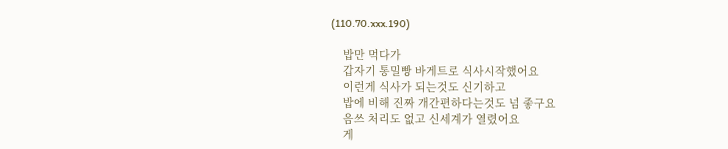(110.70.xxx.190)

    밥만 먹다가
    갑자기 통밀빵 바게트로 식사시작했어요
    이런게 식사가 되는것도 신기하고
    밥에 비해 진짜 개간편하다는것도 넘 좋구요
    음쓰 처리도 없고 신세계가 열렸어요
    게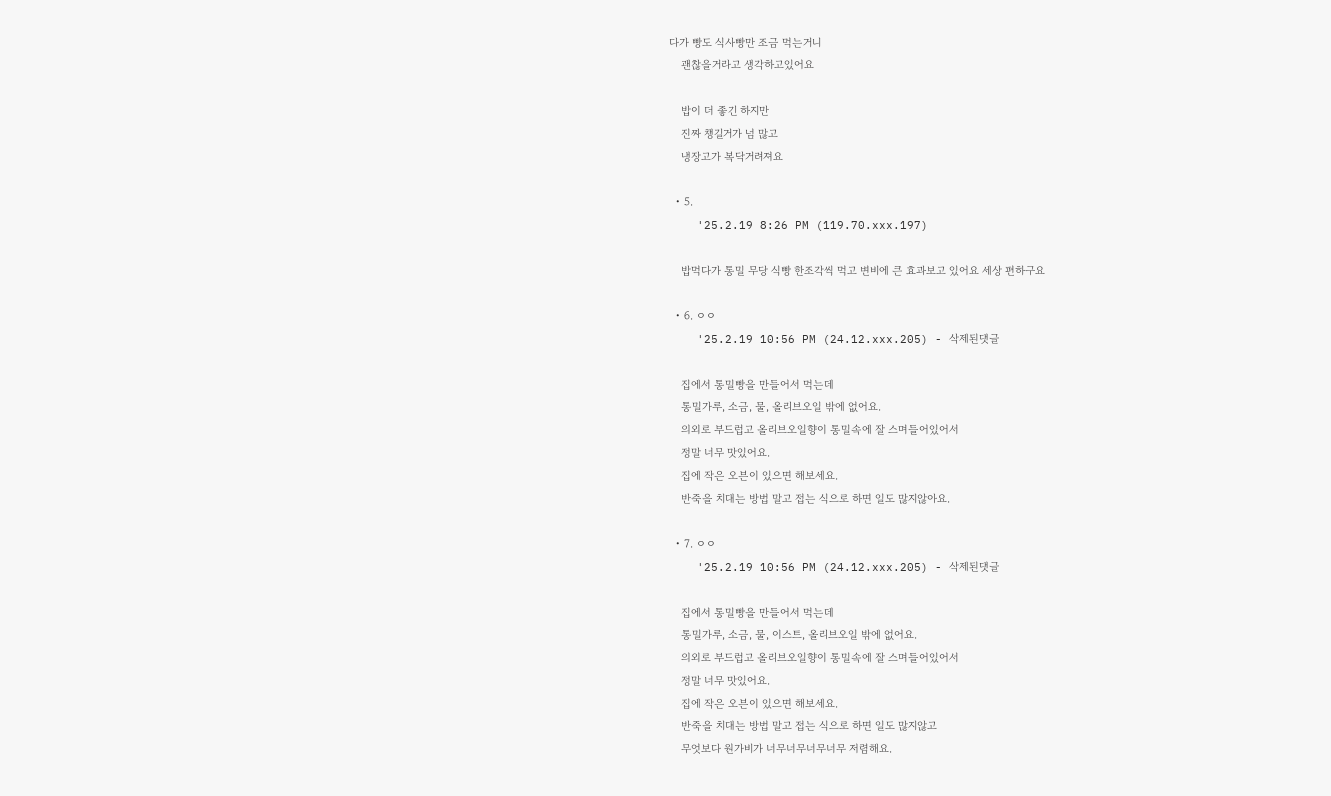다가 빵도 식사빵만 조금 먹는거니
    괜찮을거라고 생각하고있어요

    밥이 더 좋긴 하지만
    진짜 챙길거가 넘 많고
    냉장고가 복닥거려져요

  • 5.
    '25.2.19 8:26 PM (119.70.xxx.197)

    밥먹다가 통밀 무당 식빵 한조각씩 먹고 변비에 큰 효과보고 있어요 세상 편하구요

  • 6. ㅇㅇ
    '25.2.19 10:56 PM (24.12.xxx.205) - 삭제된댓글

    집에서 통밀빵을 만들어서 먹는데
    통밀가루, 소금, 물, 올리브오일 밖에 없어요.
    의외로 부드럽고 올리브오일향이 통밀속에 잘 스며들어있어서
    정말 너무 맛있어요.
    집에 작은 오븐이 있으면 해보세요.
    반죽을 치대는 방법 말고 접는 식으로 하면 일도 많지않아요.

  • 7. ㅇㅇ
    '25.2.19 10:56 PM (24.12.xxx.205) - 삭제된댓글

    집에서 통밀빵을 만들어서 먹는데
    통밀가루, 소금, 물, 이스트, 올리브오일 밖에 없어요.
    의외로 부드럽고 올리브오일향이 통밀속에 잘 스며들어있어서
    정말 너무 맛있어요.
    집에 작은 오븐이 있으면 해보세요.
    반죽을 치대는 방법 말고 접는 식으로 하면 일도 많지않고
    무엇보다 원가비가 너무너무너무너무 저렴해요.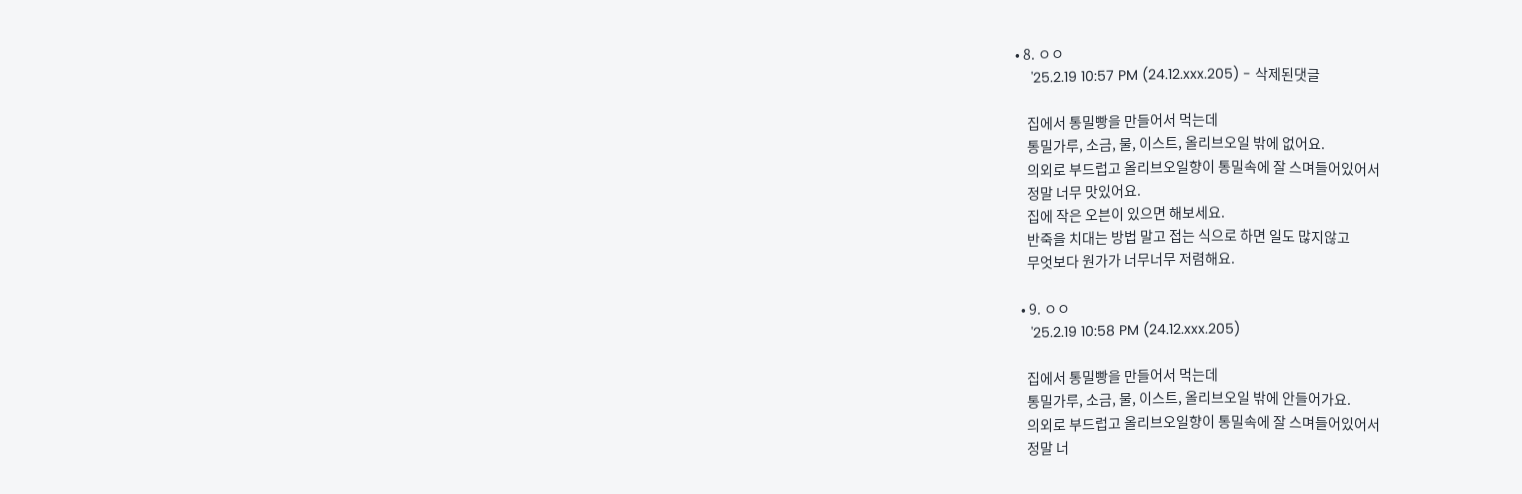• 8. ㅇㅇ
    '25.2.19 10:57 PM (24.12.xxx.205) - 삭제된댓글

    집에서 통밀빵을 만들어서 먹는데
    통밀가루, 소금, 물, 이스트, 올리브오일 밖에 없어요.
    의외로 부드럽고 올리브오일향이 통밀속에 잘 스며들어있어서
    정말 너무 맛있어요.
    집에 작은 오븐이 있으면 해보세요.
    반죽을 치대는 방법 말고 접는 식으로 하면 일도 많지않고
    무엇보다 원가가 너무너무 저렴해요.

  • 9. ㅇㅇ
    '25.2.19 10:58 PM (24.12.xxx.205)

    집에서 통밀빵을 만들어서 먹는데
    통밀가루, 소금, 물, 이스트, 올리브오일 밖에 안들어가요.
    의외로 부드럽고 올리브오일향이 통밀속에 잘 스며들어있어서
    정말 너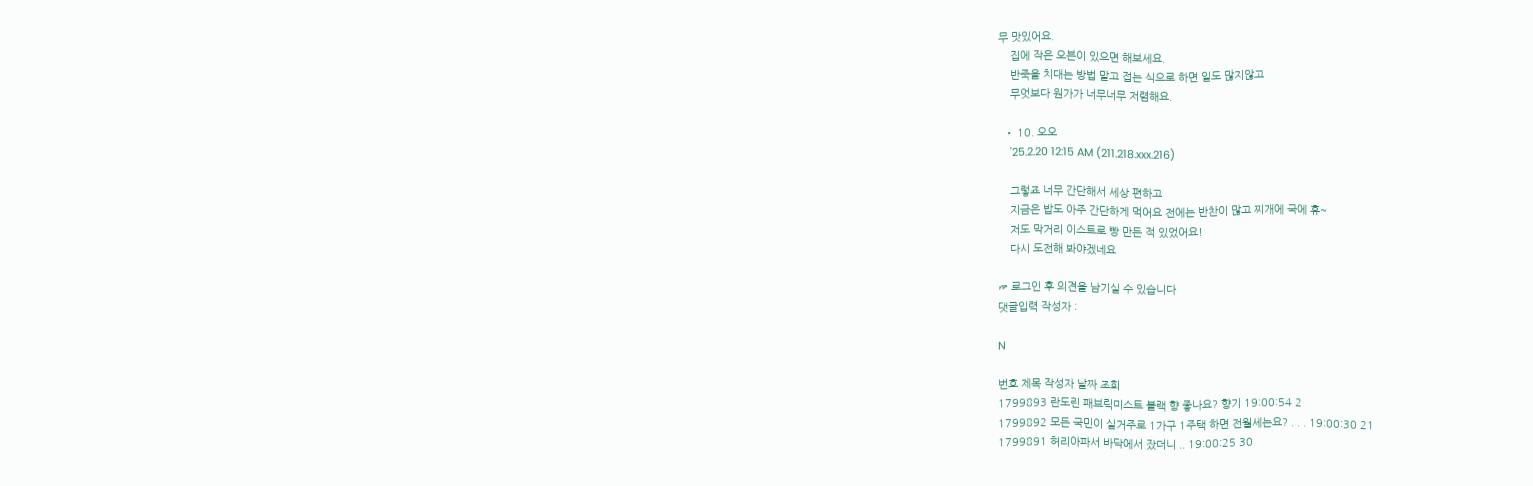무 맛있어요.
    집에 작은 오븐이 있으면 해보세요.
    반죽을 치대는 방법 말고 접는 식으로 하면 일도 많지않고
    무엇보다 원가가 너무너무 저렴해요.

  • 10. 오오
    '25.2.20 12:15 AM (211.218.xxx.216)

    그렇죠 너무 간단해서 세상 편하고
    지금은 밥도 아주 간단하게 먹어요 전에는 반찬이 많고 찌개에 국에 휴~
    저도 막거리 이스트로 빵 만든 적 있었어요!
    다시 도전해 봐야겠네요

☞ 로그인 후 의견을 남기실 수 있습니다
댓글입력 작성자 :

N

번호 제목 작성자 날짜 조회
1799893 란도린 패브릭미스트 블랙 향 좋나요? 향기 19:00:54 2
1799892 모든 국민이 실거주로 1가구 1주택 하면 전월세는요? . . . 19:00:30 21
1799891 허리아파서 바닥에서 잤더니 .. 19:00:25 30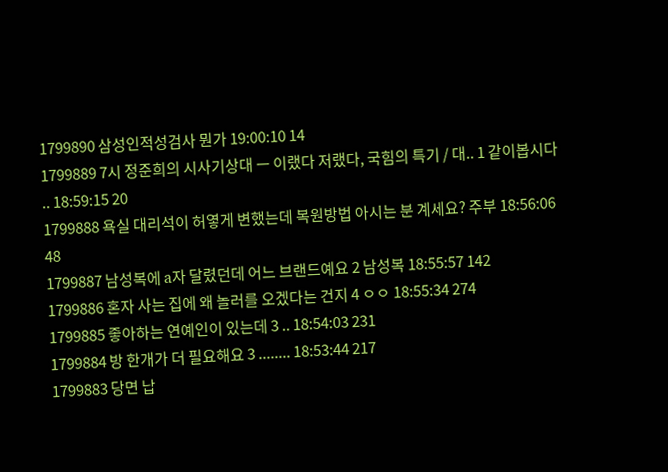1799890 삼성인적성검사 뭔가 19:00:10 14
1799889 7시 정준희의 시사기상대 ㅡ 이랬다 저랬다, 국힘의 특기 / 대.. 1 같이봅시다 .. 18:59:15 20
1799888 욕실 대리석이 허옇게 변했는데 복원방법 아시는 분 계세요? 주부 18:56:06 48
1799887 남성복에 a자 달렸던데 어느 브랜드예요 2 남성복 18:55:57 142
1799886 혼자 사는 집에 왜 놀러를 오겠다는 건지 4 ㅇㅇ 18:55:34 274
1799885 좋아하는 연예인이 있는데 3 .. 18:54:03 231
1799884 방 한개가 더 필요해요 3 ........ 18:53:44 217
1799883 당면 납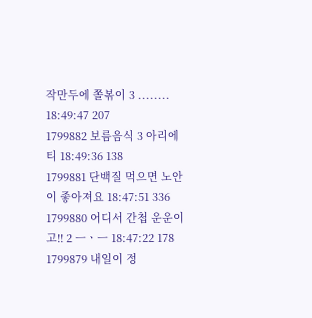작만두에 쫄볶이 3 ........ 18:49:47 207
1799882 보름음식 3 아리에티 18:49:36 138
1799881 단백질 먹으면 노안이 좋아져요 18:47:51 336
1799880 어디서 간첩 운운이고!! 2 ㅡㆍㅡ 18:47:22 178
1799879 내일이 정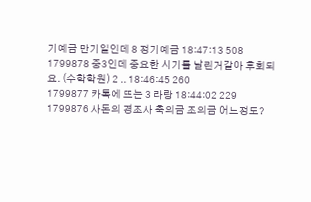기예금 만기일인데 8 정기예금 18:47:13 508
1799878 중3인데 중요한 시기를 날린거같아 후회되요. (수학학원) 2 .. 18:46:45 260
1799877 카톡에 뜨는 3 라랑 18:44:02 229
1799876 사돈의 경조사 축의금 조의금 어느정도?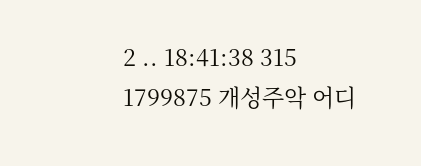2 .. 18:41:38 315
1799875 개성주악 어디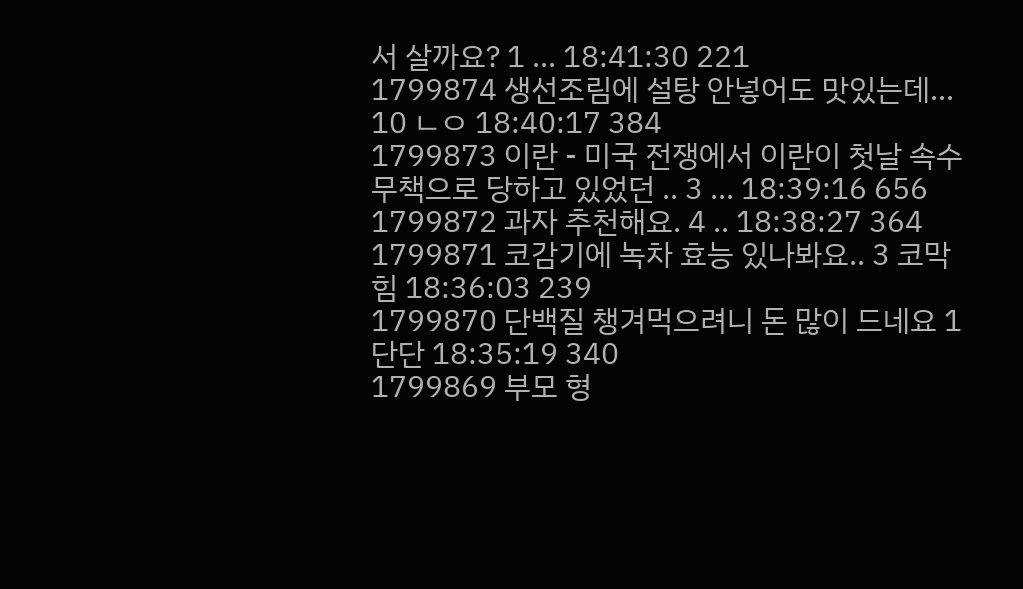서 살까요? 1 ... 18:41:30 221
1799874 생선조림에 설탕 안넣어도 맛있는데... 10 ㄴㅇ 18:40:17 384
1799873 이란 - 미국 전쟁에서 이란이 첫날 속수무책으로 당하고 있었던 .. 3 ... 18:39:16 656
1799872 과자 추천해요. 4 .. 18:38:27 364
1799871 코감기에 녹차 효능 있나봐요.. 3 코막힘 18:36:03 239
1799870 단백질 챙겨먹으려니 돈 많이 드네요 1 단단 18:35:19 340
1799869 부모 형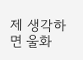제 생각하면 울화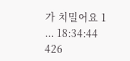가 치밀어요 1 ... 18:34:44 426